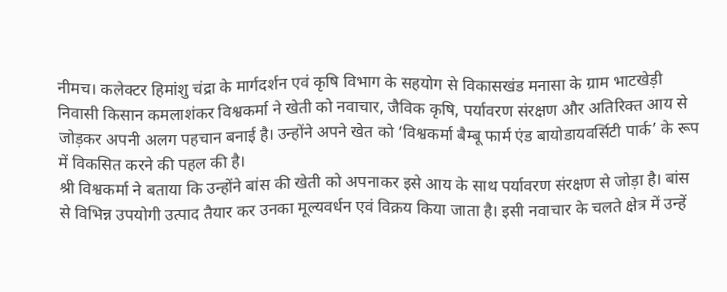नीमच। कलेक्टर हिमांशु चंद्रा के मार्गदर्शन एवं कृषि विभाग के सहयोग से विकासखंड मनासा के ग्राम भाटखेड़ी निवासी किसान कमलाशंकर विश्वकर्मा ने खेती को नवाचार, जैविक कृषि, पर्यावरण संरक्षण और अतिरिक्त आय से जोड़कर अपनी अलग पहचान बनाई है। उन्होंने अपने खेत को ‘विश्वकर्मा बैम्बू फार्म एंड बायोडायवर्सिटी पार्क’ के रूप में विकसित करने की पहल की है।
श्री विश्वकर्मा ने बताया कि उन्होंने बांस की खेती को अपनाकर इसे आय के साथ पर्यावरण संरक्षण से जोड़ा है। बांस से विभिन्न उपयोगी उत्पाद तैयार कर उनका मूल्यवर्धन एवं विक्रय किया जाता है। इसी नवाचार के चलते क्षेत्र में उन्हें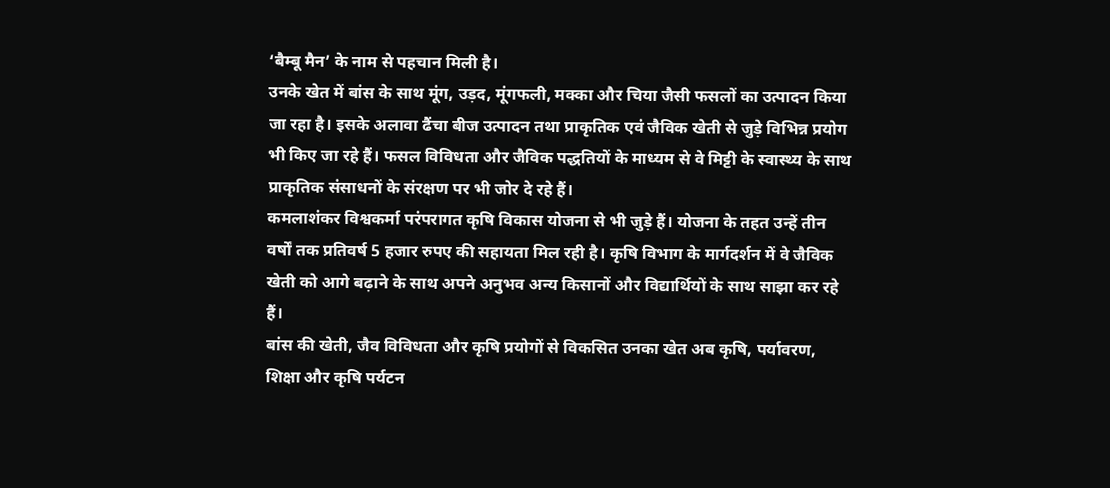‘बैम्बू मैन’ के नाम से पहचान मिली है।
उनके खेत में बांस के साथ मूंग, उड़द, मूंगफली, मक्का और चिया जैसी फसलों का उत्पादन किया जा रहा है। इसके अलावा ढैंचा बीज उत्पादन तथा प्राकृतिक एवं जैविक खेती से जुड़े विभिन्न प्रयोग भी किए जा रहे हैं। फसल विविधता और जैविक पद्धतियों के माध्यम से वे मिट्टी के स्वास्थ्य के साथ प्राकृतिक संसाधनों के संरक्षण पर भी जोर दे रहे हैं।
कमलाशंकर विश्वकर्मा परंपरागत कृषि विकास योजना से भी जुड़े हैं। योजना के तहत उन्हें तीन वर्षों तक प्रतिवर्ष 5 हजार रुपए की सहायता मिल रही है। कृषि विभाग के मार्गदर्शन में वे जैविक खेती को आगे बढ़ाने के साथ अपने अनुभव अन्य किसानों और विद्यार्थियों के साथ साझा कर रहे हैं।
बांस की खेती, जैव विविधता और कृषि प्रयोगों से विकसित उनका खेत अब कृषि, पर्यावरण, शिक्षा और कृषि पर्यटन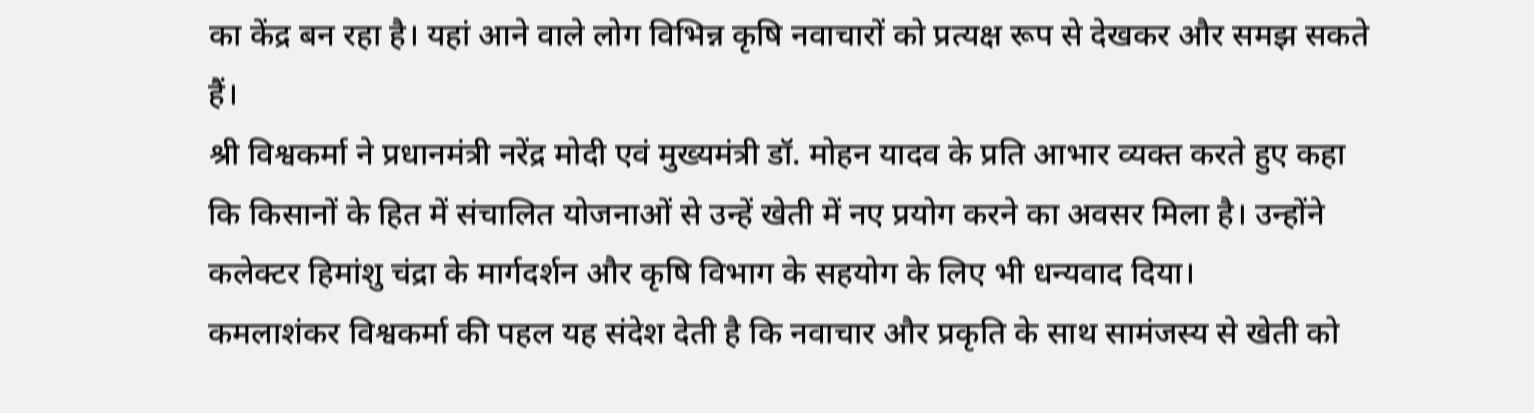का केंद्र बन रहा है। यहां आने वाले लोग विभिन्न कृषि नवाचारों को प्रत्यक्ष रूप से देखकर और समझ सकते हैं।
श्री विश्वकर्मा ने प्रधानमंत्री नरेंद्र मोदी एवं मुख्यमंत्री डॉ. मोहन यादव के प्रति आभार व्यक्त करते हुए कहा कि किसानों के हित में संचालित योजनाओं से उन्हें खेती में नए प्रयोग करने का अवसर मिला है। उन्होंने कलेक्टर हिमांशु चंद्रा के मार्गदर्शन और कृषि विभाग के सहयोग के लिए भी धन्यवाद दिया।
कमलाशंकर विश्वकर्मा की पहल यह संदेश देती है कि नवाचार और प्रकृति के साथ सामंजस्य से खेती को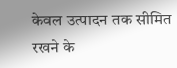केवल उत्पादन तक सीमित रखने के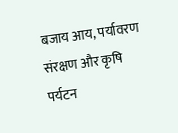बजाय आय, पर्यावरण संरक्षण और कृषि पर्यटन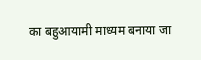का बहुआयामी माध्यम बनाया जा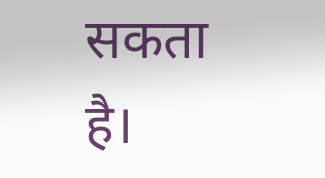सकता है।